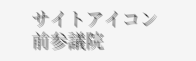サイトアイコン 前参議院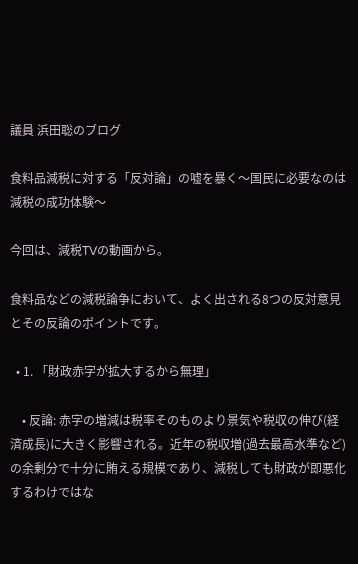議員 浜田聡のブログ

食料品減税に対する「反対論」の嘘を暴く〜国民に必要なのは減税の成功体験〜

今回は、減税TVの動画から。

食料品などの減税論争において、よく出される8つの反対意見とその反論のポイントです。

  • 1. 「財政赤字が拡大するから無理」

    • 反論: 赤字の増減は税率そのものより景気や税収の伸び(経済成長)に大きく影響される。近年の税収増(過去最高水準など)の余剰分で十分に賄える規模であり、減税しても財政が即悪化するわけではな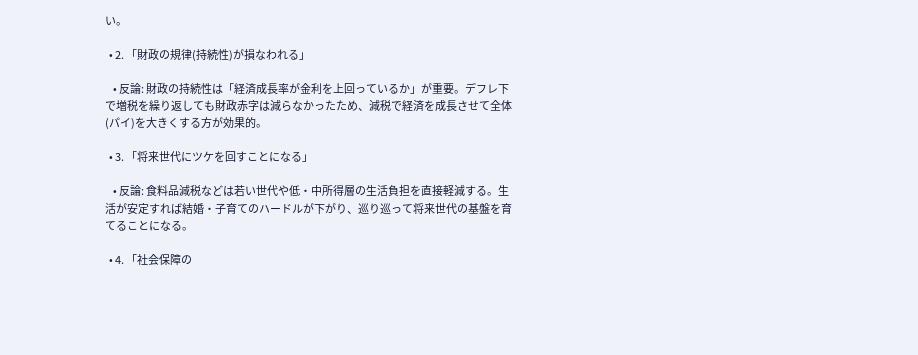い。

  • 2. 「財政の規律(持続性)が損なわれる」

    • 反論: 財政の持続性は「経済成長率が金利を上回っているか」が重要。デフレ下で増税を繰り返しても財政赤字は減らなかったため、減税で経済を成長させて全体(パイ)を大きくする方が効果的。

  • 3. 「将来世代にツケを回すことになる」

    • 反論: 食料品減税などは若い世代や低・中所得層の生活負担を直接軽減する。生活が安定すれば結婚・子育てのハードルが下がり、巡り巡って将来世代の基盤を育てることになる。

  • 4. 「社会保障の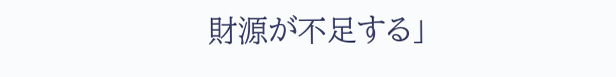財源が不足する」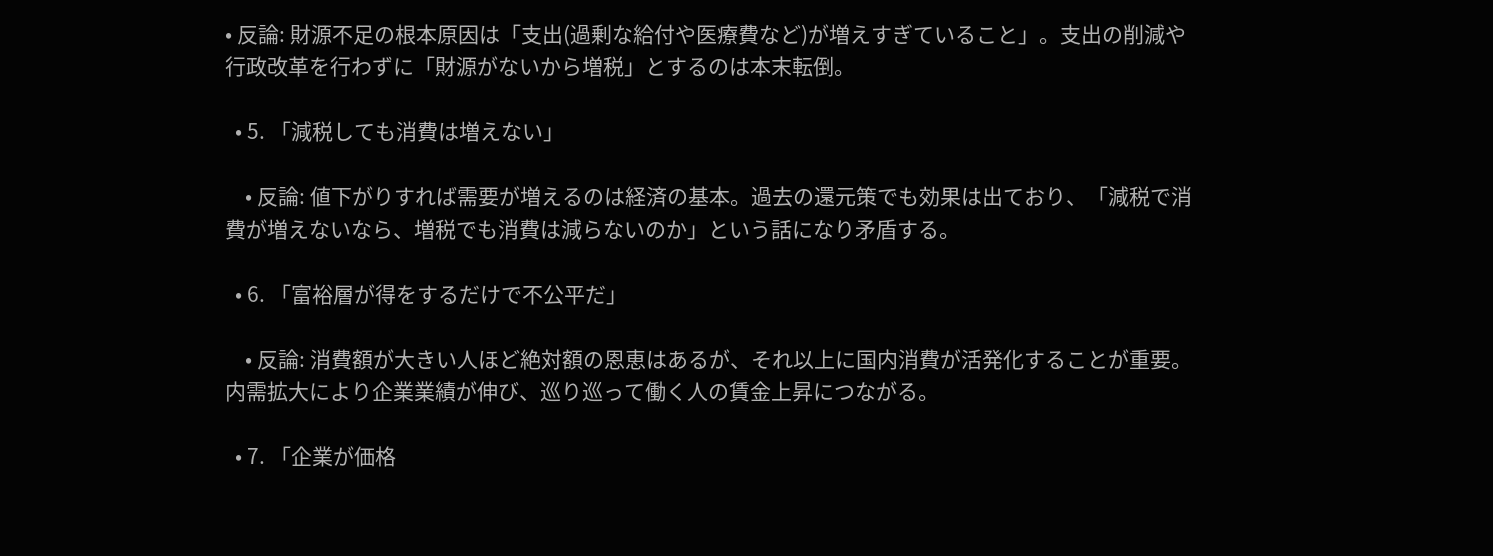• 反論: 財源不足の根本原因は「支出(過剰な給付や医療費など)が増えすぎていること」。支出の削減や行政改革を行わずに「財源がないから増税」とするのは本末転倒。

  • 5. 「減税しても消費は増えない」

    • 反論: 値下がりすれば需要が増えるのは経済の基本。過去の還元策でも効果は出ており、「減税で消費が増えないなら、増税でも消費は減らないのか」という話になり矛盾する。

  • 6. 「富裕層が得をするだけで不公平だ」

    • 反論: 消費額が大きい人ほど絶対額の恩恵はあるが、それ以上に国内消費が活発化することが重要。内需拡大により企業業績が伸び、巡り巡って働く人の賃金上昇につながる。

  • 7. 「企業が価格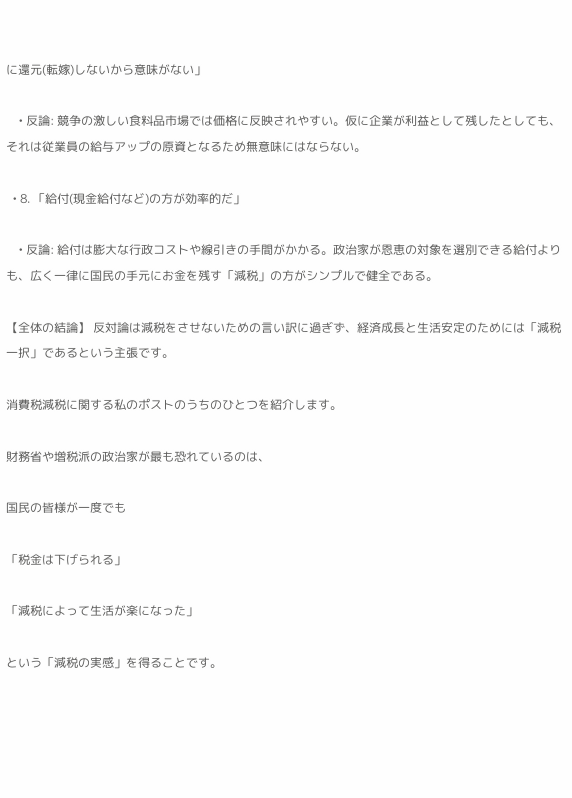に還元(転嫁)しないから意味がない」

    • 反論: 競争の激しい食料品市場では価格に反映されやすい。仮に企業が利益として残したとしても、それは従業員の給与アップの原資となるため無意味にはならない。

  • 8. 「給付(現金給付など)の方が効率的だ」

    • 反論: 給付は膨大な行政コストや線引きの手間がかかる。政治家が恩恵の対象を選別できる給付よりも、広く一律に国民の手元にお金を残す「減税」の方がシンプルで健全である。

【全体の結論】 反対論は減税をさせないための言い訳に過ぎず、経済成長と生活安定のためには「減税一択」であるという主張です。

消費税減税に関する私のポストのうちのひとつを紹介します。

財務省や増税派の政治家が最も恐れているのは、

国民の皆様が一度でも

「税金は下げられる」

「減税によって生活が楽になった」

という「減税の実感」を得ることです。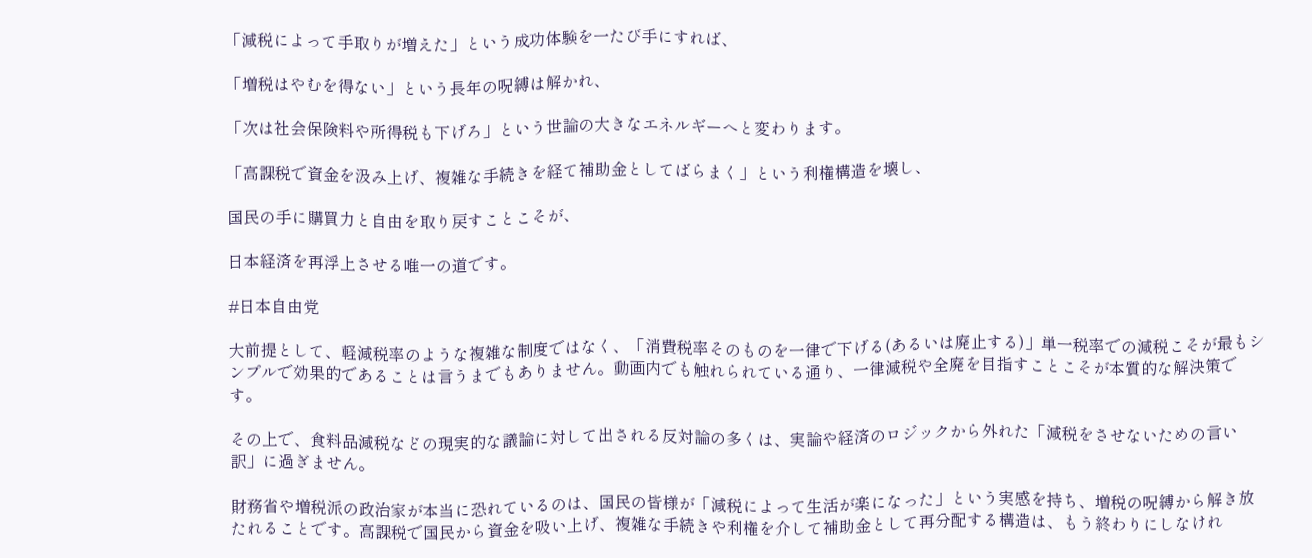「減税によって手取りが増えた」という成功体験を一たび手にすれば、

「増税はやむを得ない」という長年の呪縛は解かれ、

「次は社会保険料や所得税も下げろ」という世論の大きなエネルギーへと変わります。

「高課税で資金を汲み上げ、複雑な手続きを経て補助金としてばらまく」という利権構造を壊し、

国民の手に購買力と自由を取り戻すことこそが、

日本経済を再浮上させる唯一の道です。

#日本自由党

大前提として、軽減税率のような複雑な制度ではなく、「消費税率そのものを一律で下げる(あるいは廃止する)」単一税率での減税こそが最もシンプルで効果的であることは言うまでもありません。動画内でも触れられている通り、一律減税や全廃を目指すことこそが本質的な解決策です。

その上で、食料品減税などの現実的な議論に対して出される反対論の多くは、実論や経済のロジックから外れた「減税をさせないための言い訳」に過ぎません。

財務省や増税派の政治家が本当に恐れているのは、国民の皆様が「減税によって生活が楽になった」という実感を持ち、増税の呪縛から解き放たれることです。高課税で国民から資金を吸い上げ、複雑な手続きや利権を介して補助金として再分配する構造は、もう終わりにしなけれ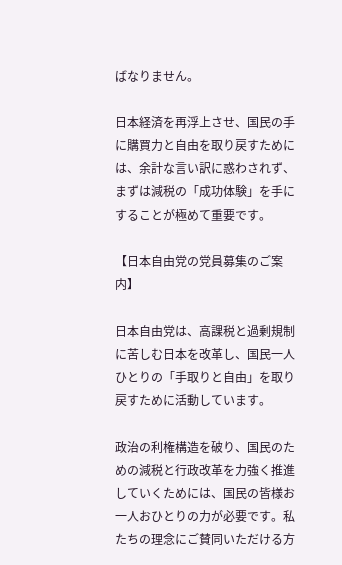ばなりません。

日本経済を再浮上させ、国民の手に購買力と自由を取り戻すためには、余計な言い訳に惑わされず、まずは減税の「成功体験」を手にすることが極めて重要です。

【日本自由党の党員募集のご案内】

日本自由党は、高課税と過剰規制に苦しむ日本を改革し、国民一人ひとりの「手取りと自由」を取り戻すために活動しています。

政治の利権構造を破り、国民のための減税と行政改革を力強く推進していくためには、国民の皆様お一人おひとりの力が必要です。私たちの理念にご賛同いただける方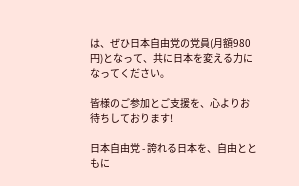は、ぜひ日本自由党の党員(月額980円)となって、共に日本を変える力になってください。

皆様のご参加とご支援を、心よりお待ちしております!

日本自由党 - 誇れる日本を、自由とともに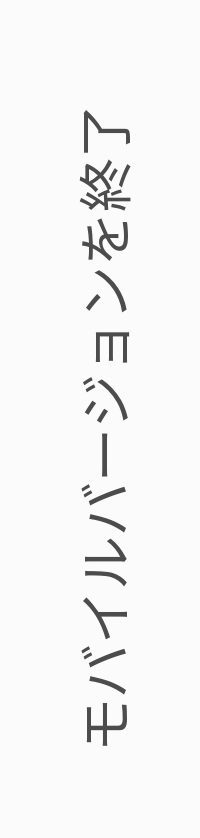モバイルバージョンを終了